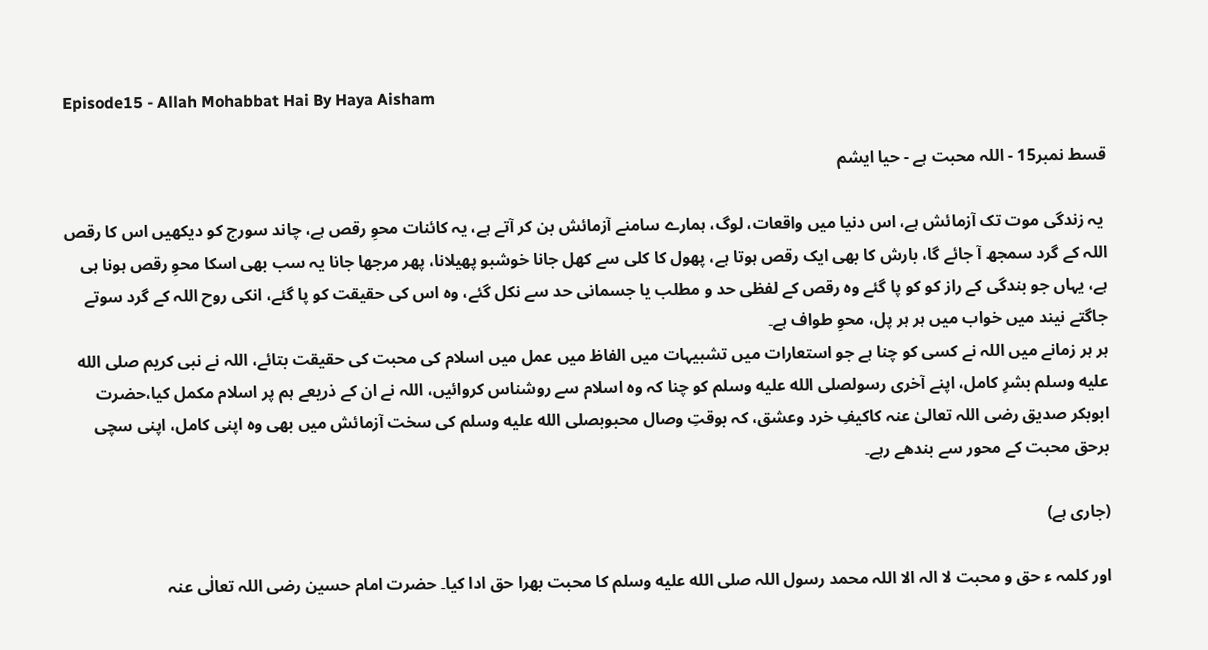Episode15 - Allah Mohabbat Hai By Haya Aisham

قسط نمبر15 - اللہ محبت ہے - حیا ایشم

 یہ زندگی موت تک آزمائش ہے، اس دنیا میں واقعات، لوگ، ہمارے سامنے آزمائش بن کر آتے ہے، یہ کائنات محوِ رقص ہے، چاند سورج کو دیکھیں اس کا رقص اللہ کے گرد سمجھ آ جائے گا، بارش کا بھی ایک رقص ہوتا ہے، پھول کا کلی سے کھل جانا خوشبو پھیلانا، پھر مرجھا جانا یہ سب بھی اسکا محوِ رقص ہونا ہی ہے، یہاں جو بندگی کے راز کو کو پا گئے وہ رقص کے لفظی حد و مطلب یا جسمانی حد سے نکل گئے، وہ اس کی حقیقت کو پا گئے، انکی روح اللہ کے گرد سوتے جاگتے نیند میں خواب میں ہر ہر پل، محوِ طواف ہے۔
ہر ہر زمانے میں اللہ نے کسی کو چنا ہے جو استعارات میں تشبیہات میں الفاظ میں عمل میں اسلام کی محبت کی حقیقت بتائے، اللہ نے نبی کریم صلى الله عليه وسلم بشرِ کامل، اپنے آخری رسولصلى الله عليه وسلم کو چنا کہ وہ اسلام سے روشناس کروائیں، اللہ نے ان کے ذریعے ہم پر اسلام مکمل کیا،حضرت ابوبکر صدیق رضی اللہ تعالیٰ عنہ کاکیفِ خرد وعشق، کہ بوقتِ وصال محبوبصلى الله عليه وسلم کی سخت آزمائش میں بھی وہ اپنی کامل، اپنی سچی برحق محبت کے محور سے بندھے رہے۔

(جاری ہے)

اور کلمہ ء حق و محبت لا الہ الا اللہ محمد رسول اللہ صلى الله عليه وسلم کا محبت بھرا حق ادا کیا۔ حضرت امام حسین رضی اللہ تعالٰی عنہ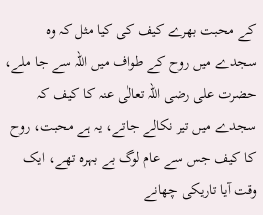کے محبت بھرے کیف کی کیا مثل کہ وہ سجدے میں روح کے طواف میں اللہ سے جا ملے، حضرت علی رضی اللہ تعالٰی عنہ کا کیف کہ سجدے میں تیر نکالے جاتے، یہ ہے محبت، روح کا کیف جس سے عام لوگ بے بہرہ تھے، ایک وقت آیا تاریکی چھانے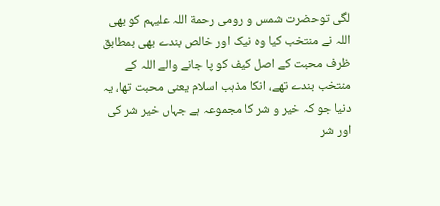لگی توحضرت شمس و رومی رحمة اللہ علیہم کو بھی اللہ نے منتخب کیا وہ نیک اور خالص بندے بھی بمطابق ظرف محبت کے اصل کیف کو پا جانے والے اللہ کے منتخب بندے تھے، انکا مذہب اسلام یعنی محبت تھا، یہ دنیا جو کہ خیر و شر کا مجموعہ ہے جہاں خیر شر کی اور شر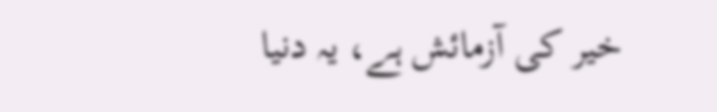خیر کی آزمائش ہے، یہ دنیا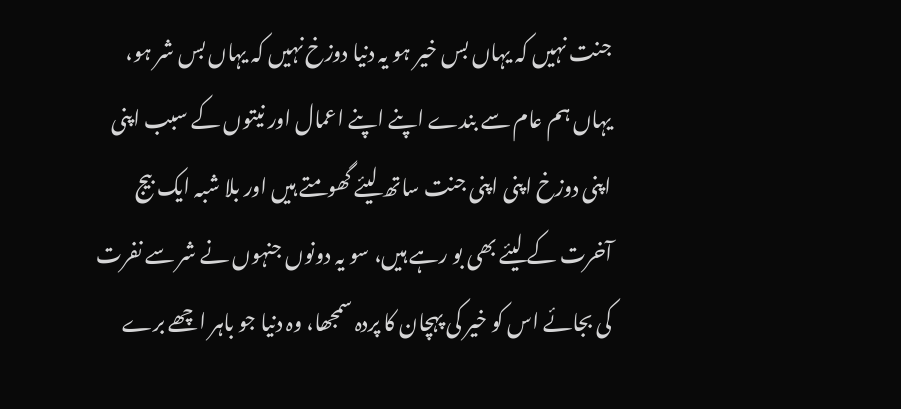جنت نہیں کہ یہاں بس خیر ہو یہ دنیا دوزخ نہیں کہ یہاں بس شر ہو، یہاں ہم عام سے بندے اپنے اپنے اعمال اور نیتوں کے سبب اپنی اپنی دوزخ اپنی اپنی جنت ساتھ لیئے گھومتے ہیں اور بلا شبہ ایک بیج آخرت کے لیئے بھی بو رہے ہیں، سو یہ دونوں جنہوں نے شر سے نفرت کی بجائے اس کو خیر کی پہچان کا پردہ سمجھا، وہ دنیا جو باہر اچھے برے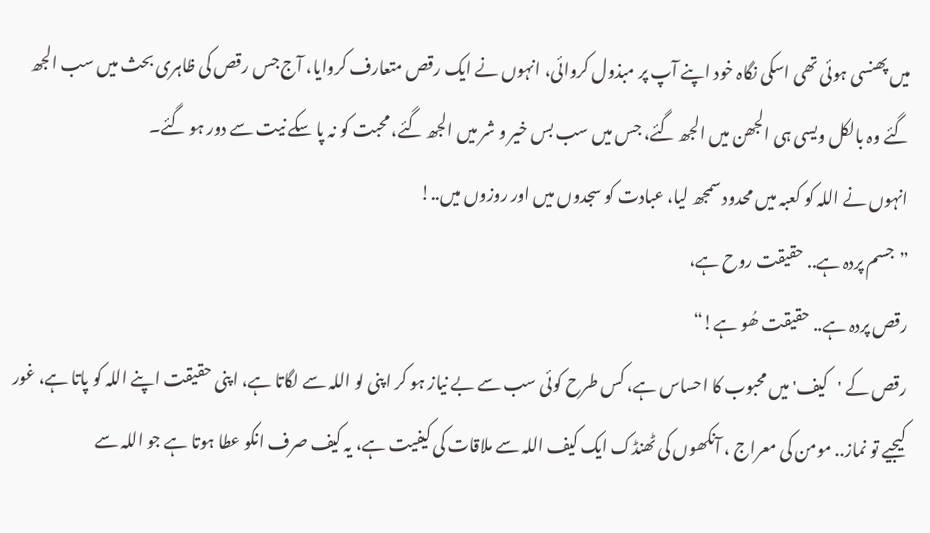میں پھنسی ہوئی تھی اسکی نگاہ خود اپنے آپ پر مبذول کروائی، انہوں نے ایک رقص متعارف کروایا، آج جس رقص کی ظاہری بحث میں سب الجھ گئے وہ بالکل ویسی ہی الجھن میں الجھ گئے، جس میں سب بس خیر و شر میں الجھ گئے، محبت کو نہ پا سکے نیت سے دور ہو گئے۔
انہوں نے اللہ کو کعبہ میں محدود سمجھ لیا، عبادت کو سجدوں میں اور روزوں میں..!
”جسم پردہ ہے.. حقیقت روح ہے،
رقص پردہ ہے.. حقیقت ھُو ہے!“
رقص کے 'کیف' میں محبوب کا احساس ہے، کس طرح کوئی سب سے بے نیاز ہو کر اپنی لو اللہ سے لگاتا ہے، اپنی حقیقت اپنے اللہ کو پاتا ہے، غور کیجیے تو نماز.. مومن کی معراج ، آنکھوں کی ٹھنڈک ایک کیف اللہ سے ملاقات کی کیفیت ہے، یہ کیف صرف انکو عطا ہوتا ہے جو اللہ سے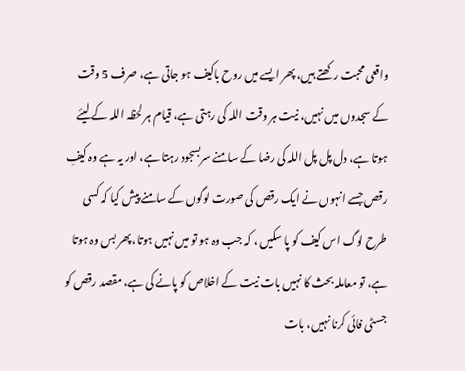واقعی محبت رکھتے ہیں، پھر ایسے میں روح باکیف ہو جاتی ہے، صرف 5 وقت کے سجدوں میں نہیں، نیت ہر وقت اللہ کی رہتی ہے، قیام ہر لحظہ اللہ کے لیئے ہوتا ہے، دل پل پل اللہ کی رضا کے سامنے سربسجود رہتا ہے، اور یہ ہے وہ کیفِ رقص جسے انہوں نے ایک رقص کی صورت لوگوں کے سامنے پیش کیا کہ کسی طرح لوگ اس کیف کو پا سکیں ، کہ جب وہ ہو تو میں نہیں ہوتا، پھر بس وہ ہوتا ہے، تو معاملہ بحث کا نہیں بات نیت کے اخلاص کو پانے کی ہے، مقصد رقص کو جسٹی فائی کرنا نہیں، بات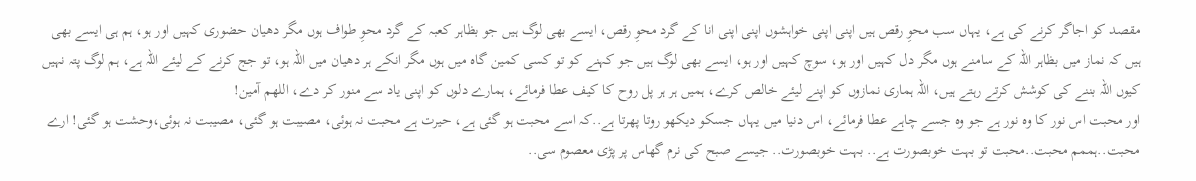مقصد کو اجاگر کرنے کی ہے، یہاں سب محوِ رقص ہیں اپنی اپنی خواہشوں اپنی اپنی انا کے گرد محوِ رقص، ایسے بھی لوگ ہیں جو بظاہر کعبہ کے گرد محوِ طواف ہوں مگر دھیان حضوری کہیں اور ہو، ہم ہی ایسے بھی ہیں کہ نماز میں بظاہر اللہ کے سامنے ہوں مگر دل کہیں اور ہو، سوچ کہیں اور ہو، ایسے بھی لوگ ہیں جو کہنے کو تو کسی کمین گاہ میں ہوں مگر انکے ہر دھیان میں اللہ ہو، تو جج کرنے کے لیئے اللہ ہے، ہم لوگ پتہ نہیں کیوں اللہ بننے کی کوشش کرتے رہتے ہیں، اللہ ہماری نمازوں کو اپنے لیئے خالص کرے، ہمیں ہر ہر پل روح کا کیف عطا فرمائے، ہمارے دلوں کو اپنی یاد سے منور کر دے، اللھم آمین!
اور محبت اس نور کا وہ نور ہے جو وہ جسے چاہے عطا فرمائے، اس دنیا میں یہاں جسکو دیکھو روتا پھرتا ہے..کہ اسے محبت ہو گئی ہے، حیرت ہے محبت نہ ہوئی، مصیبت ہو گئی، مصیبت نہ ہوئی،وحشت ہو گئی! ارے محبت..ہممم محبت..محبت تو بہت خوبصورت ہے.. بہت خوبصورت.. جیسے صبح کی نرم گھاس پر پڑی معصوم سی..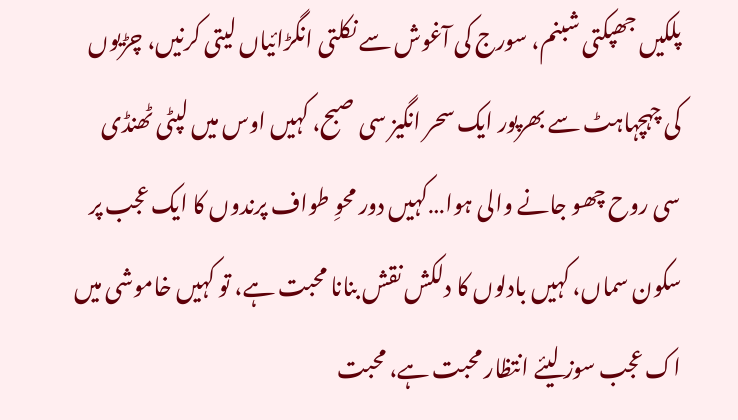پلکیں جھپکتی شبنم، سورج کی آغوش سے نکلتی انگڑائیاں لیتی کرنیں، چڑیوں کی چہچہاہٹ سے بھرپور ایک سحر انگیز سی صبح، کہیں اوس میں لپٹی ٹھنڈی سی روح چھو جانے والی ہوا…کہیں دور محوِ طواف پرندوں کا ایک عجب پر سکون سماں، کہیں بادلوں کا دلکش نقش بنانا محبت ہے، تو کہیں خاموشی میں اک عجب سوز لیئے انتظار محبت ہے، محبت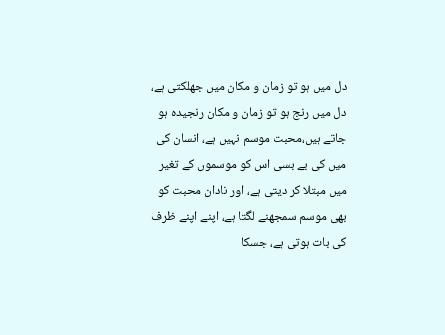دل میں ہو تو زمان و مکان میں جھلکتی ہے، دل میں رنج ہو تو زمان و مکان رنجیدہ ہو جاتے ہیں،محبت موسم نہیں ہے، انسان کی میں کی بے بسی اس کو موسموں کے تغیر میں مبتلا کر دیتی ہے، اور نادان محبت کو بھی موسم سمجھنے لگتا ہے، اپنے اپنے ظرف کی بات ہوتی ہے، جسکا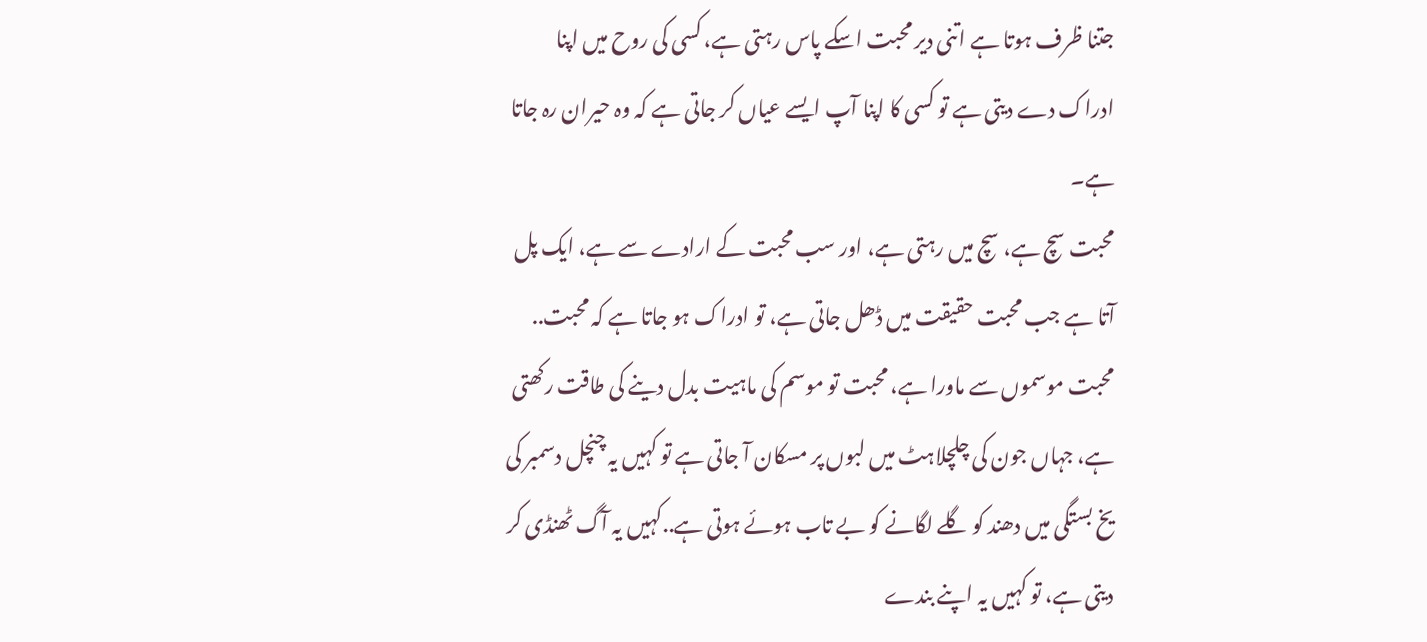جتنا ظرف ہوتا ہے اتنی دیر محبت اسکے پاس رہتی ہے، کسی کی روح میں اپنا ادراک دے دیتی ہے تو کسی کا اپنا آپ ایسے عیاں کر جاتی ہے کہ وہ حیران رہ جاتا ہے۔
محبت سچ ہے، سچ میں رہتی ہے، اور سب محبت کے ارادے سے ہے، ایک پل آتا ہے جب محبت حقیقت میں ڈھل جاتی ہے، تو ادراک ہو جاتا ہے کہ محبت.. محبت موسموں سے ماورا ہے، محبت تو موسم کی ماہیت بدل دینے کی طاقت رکھتی ہے، جہاں جون کی چلچلاہٹ میں لبوں پر مسکان آ جاتی ہے تو کہیں یہ چنچل دسمبر کی یخ بستگی میں دھند کو گلے لگانے کو بے تاب ہوئے ہوتی ہے..کہیں یہ آگ ٹھنڈی کر دیتی ہے، تو کہیں یہ اپنے بندے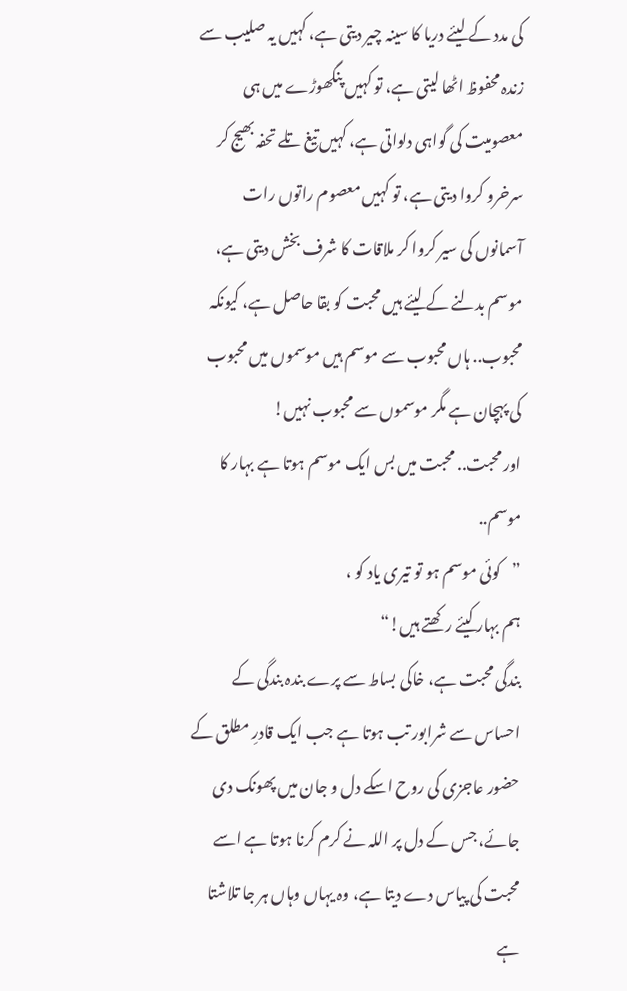کی مدد کے لیئے دریا کا سینہ چیر دیتی ہے، کہیں یہ صلیب سے زندہ محفوظ اٹھا لیتی ہے، تو کہیں پنگھوڑے میں ہی معصومیت کی گواہی دلواتی ہے، کہیں تیغ تلے تحفہ بھیج کر سرخرو کروا دیتی ہے، تو کہیں معصوم راتوں رات آسمانوں کی سیر کروا کر ملاقات کا شرف بخش دیتی ہے، موسم بدلنے کے لیئے ہیں محبت کو بقا حاصل ہے، کیونکہ محبوب.. ہاں محبوب سے موسم ہیں موسموں میں محبوب کی پہچان ہے مگر موسموں سے محبوب نہیں!
اور محبت.. محبت میں بس ایک موسم ہوتا ہے بہار کا موسم..
”کوئی موسم ہو تو تیری یاد کو ،
ہم بہار کیئے رکھتے ہیں!“
بندگی محبت ہے، خاکی بساط سے پرے بندہ بندگی کے احساس سے شرابور تب ہوتا ہے جب ایک قادرِ مطلق کے حضور عاجزی کی روح اسکے دل و جان میں پھونک دی جائے، جس کے دل پر اللہ نے کرم کرنا ہوتا ہے اسے محبت کی پیاس دے دیتا ہے، وہ یہاں وہاں ہر جا تلاشتا ہے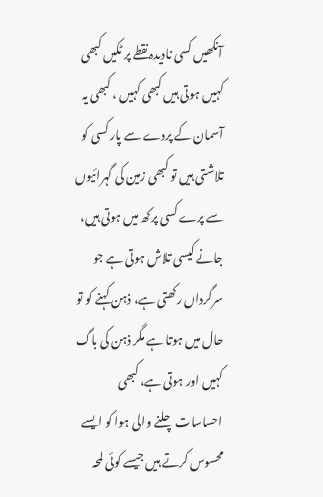آنکھیں کسی نادیدہ نقطے پر ٹکیں کبھی کہیں ہوتی ہیں کبھی کہیں ، کبھی یہ آسمان کے پردے سے پار کسی کو تلاشتی ہیں تو کبھی زمین کی گہرائیوں سے پرے کسی پرکھ میں ہوتی ہیں، جانے کیسی تلاش ہوتی ہے جو سرگرداں رکھتی ہے، ذہن کہنے کو تو حال میں ہوتا ہے مگر ذہن کی باگ کہیں اور ہوتی ہے، کبھی احساسات چلنے والی ہوا کو ایسے محسوس کرتے ہیں جیسے کوئی لمحہ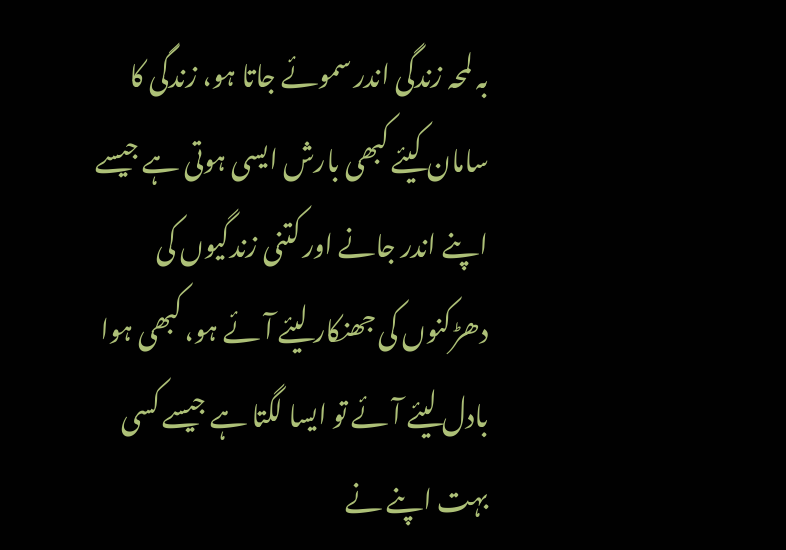بہ لمحہ زندگی اندر سموئے جاتا ہو، زندگی کا سامان کیئے کبھی بارش ایسی ہوتی ہے جیسے اپنے اندر جانے اور کتنی زندگیوں کی دھڑکنوں کی جھنکار لیئے آئے ہو، کبھی ہوا بادل لیئے آئے تو ایسا لگتا ہے جیسے کسی بہت اپنے نے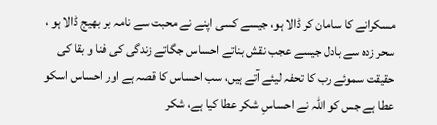مسکرانے کا سامان کر ڈالا ہو، جیسے کسی اپنے نے محبت سے نامہ بر بھیج ڈالا ہو ، سحر زدہ سے بادل جیسے عجب نقش بناتے احساس جگاتے زندگی کی فنا و بقا کی حقیقت سموئے رب کا تحفہ لیئے آتے ہیں، سب احساس کا قصہ ہے اور احساس اسکو عطا ہے جس کو اللہ نے احساسِ شکر عطا کیا ہے، شکر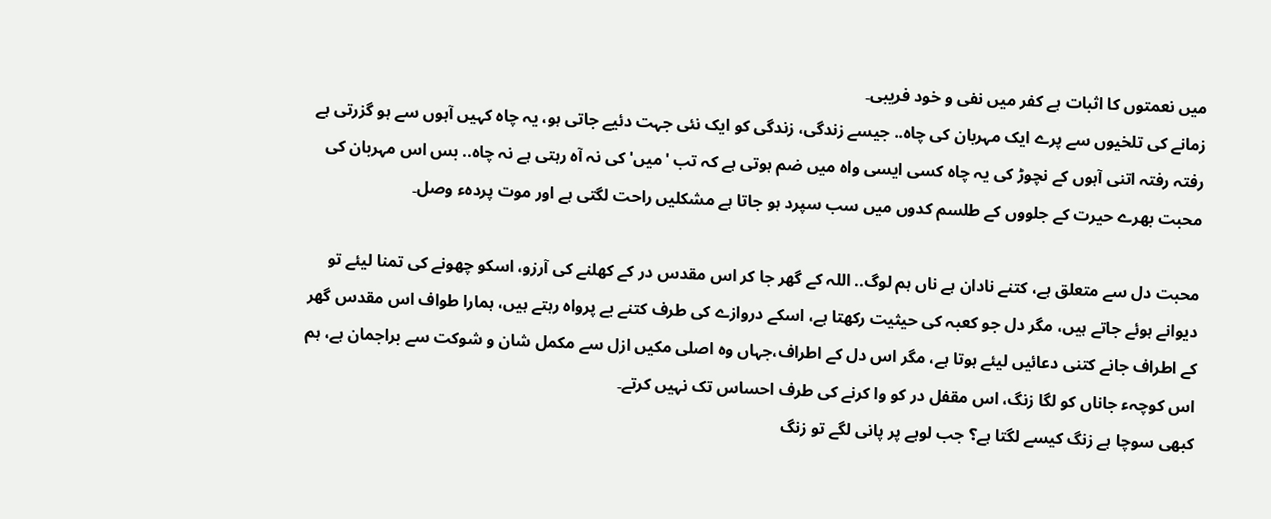میں نعمتوں کا اثبات ہے کفر میں نفی و خود فریبی۔
زمانے کی تلخیوں سے پرے ایک مہربان کی چاہ.. جیسے زندگی، زندگی کو ایک نئی جہت دئیے جاتی ہو، یہ چاہ کہیں آہوں سے ہو گزرتی ہے رفتہ رفتہ اتنی آہوں کے نچوڑ کی یہ چاہ کسی ایسی واہ میں ضم ہوتی ہے کہ تب 'میں' کی نہ آہ رہتی ہے نہ چاہ.. بس اس مہربان کی محبت بھرے حیرت کے جلووں کے طلسم کدوں میں سب سپرد ہو جاتا ہے مشکلیں راحت لگتی ہے اور موت پردہء وصل۔

محبت دل سے متعلق ہے، کتنے نادان ہے ناں ہم لوگ.. اللہ کے گھر جا کر اس مقدس در کے کھلنے کی آرزو، اسکو چھونے کی تمنا لیئے تو دیوانے ہوئے جاتے ہیں، مگر دل جو کعبہ کی حیثیت رکھتا ہے، اسکے دروازے کی طرف کتنے بے پرواہ رہتے ہیں، ہمارا طواف اس مقدس گھر کے اطراف جانے کتنی دعائیں لیئے ہوتا ہے، مگر اس دل کے اطراف،جہاں وہ اصلی مکیں ازل سے مکمل شان و شوکت سے براجمان ہے، ہم اس کوچہء جاناں کو لگا زنگ، اس مقفل در کو وا کرنے کی طرف احساس تک نہیں کرتے۔
کبھی سوچا ہے زنگ کیسے لگتا ہے؟ جب لوہے پر پانی لگے تو زنگ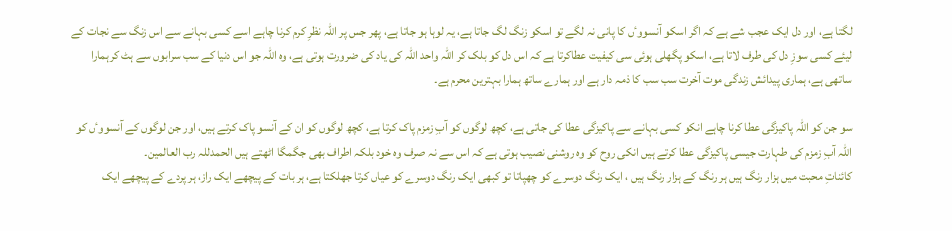لگتا ہے، اور دل ایک عجب شے ہے کہ اگر اسکو آنسووٴں کا پانی نہ لگے تو اسکو زنگ لگ جاتا ہے، یہ لوہا ہو جاتا ہے، پھر جس پر اللہ نظرِ کرم کرنا چاہے اسے کسی بہانے سے اس زنگ سے نجات کے لیئے کسی سوزِ دل کی طرف لاتا ہے، اسکو پگھلی ہوئی سی کیفیت عطاکرتا ہے کہ اس دل کو بلک کر اللہ واحد اللہ کی یاد کی ضرورت ہوتی ہے، وہ اللہ جو اس دنیا کے سب سرابوں سے ہٹ کرہمارا ساتھی ہے، ہماری پیدائش زندگی موت آخرت سب سب کا ذمہ دار ہے اور ہمارے ساتھ ہمارا بہترین محرم ہے۔

سو جن کو اللہ پاکیزگی عطا کرنا چاہے انکو کسی بہانے سے پاکیزگی عطا کی جاتی ہے، کچھ لوگوں کو آبِ زمزم پاک کرتا ہے، کچھ لوگوں کو ان کے آنسو پاک کرتے ہیں، اور جن لوگوں کے آنسووٴں کو اللہ آبِ زمزم کی طہارت جیسی پاکیزگی عطا کرتے ہیں انکی روح کو وہ روشنی نصیب ہوتی ہے کہ اس سے نہ صرف وہ خود بلکہ اطراف بھی جگمگا اٹھتے ہیں الحمدللہ رب العالمین۔
کائناتِ محبت میں ہزار رنگ ہیں ہر رنگ کے ہزار رنگ ہیں ، ایک رنگ دوسرے کو چھپاتا تو کبھی ایک رنگ دوسرے کو عیاں کرتا جھلکتا ہے، ہر بات کے پیچھے ایک راز، ہر پردے کے پیچھے ایک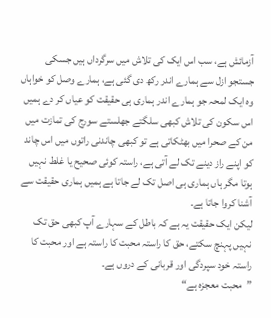آزمائش ہے، سب اس ایک کی تلاش میں سرگرداں ہیں جسکی جستجو ازل سے ہمارے اندر رکھ دی گئی ہے، ہمارے وصل کو خواہاں وہ ایک لمحہ جو ہمارے اندر ہماری ہی حقیقت کو عیاں کر دے ہمیں اس سکون کی تلاش کبھی سلگتے جھلستے سورج کی تمازت میں من کے صحرا میں بھٹکاتی ہے تو کبھی چاندنی راتوں میں اس چاند کو اپنے راز دینے تک لے آتی ہے، راستہ کوئی صحیح یا غلط نہیں ہوتا مگر ہاں ہماری ہی اصل تک لے جاتا ہے ہمیں ہماری حقیقت سے آشنا کروا جاتا ہے۔
لیکن ایک حقیقت یہ ہے کہ باطل کے سہارے آپ کبھی حق تک نہیں پہنچ سکتے، حق کا راستہ محبت کا راستہ ہے اور محبت کا راستہ خود سپردگی اور قربانی کے دروں ہے۔
”محبت معجزہ ہے“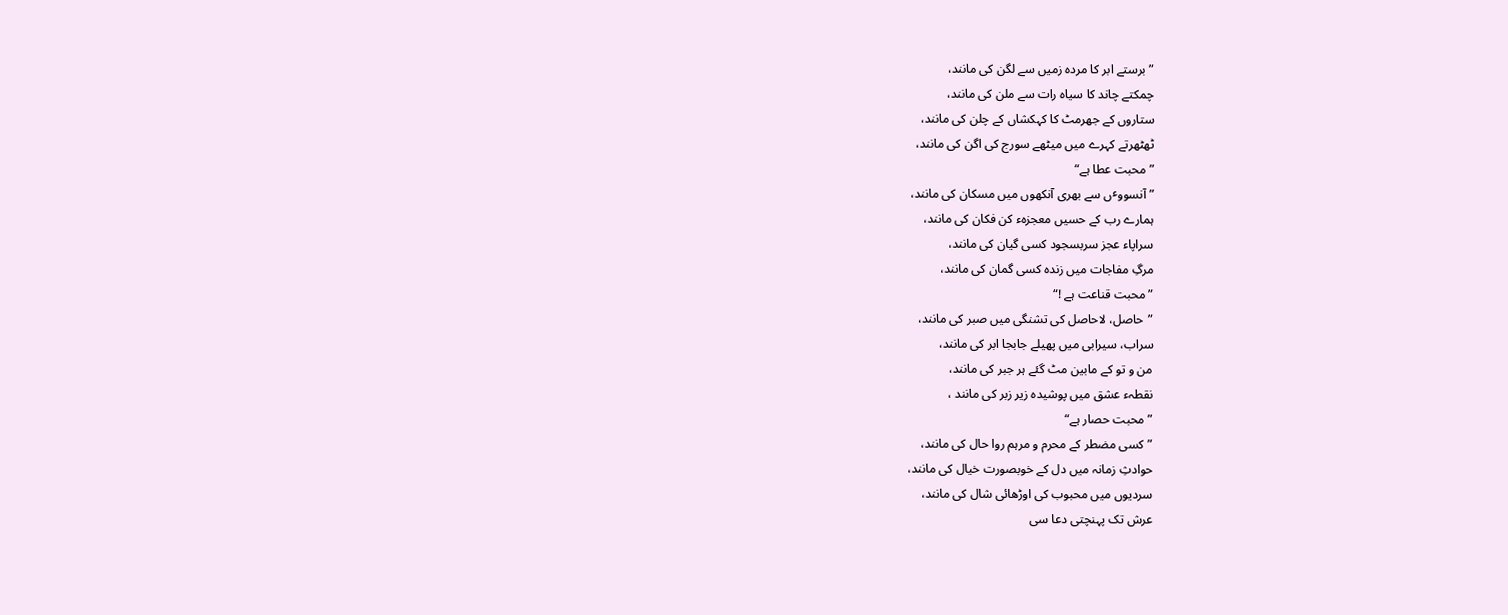”برستے ابر کا مردہ زمیں سے لگن کی مانند،
چمکتے چاند کا سیاہ رات سے ملن کی مانند،
ستاروں کے جھرمٹ کا کہکشاں کے چلن کی مانند،
ٹھٹھرتے کہرے میں میٹھے سورج کی اگن کی مانند،
”محبت عطا ہے“
”آنسووٴں سے بھری آنکھوں میں مسکان کی مانند،
ہمارے رب کے حسیں معجزہء کن فکان کی مانند،
سراپاء عجز سربسجود کسی گیان کی مانند،
مرگِ مفاجات میں زندہ کسی گمان کی مانند،
”محبت قناعت ہے !“
”حاصل، لاحاصل کی تشنگی میں صبر کی مانند،
سراب، سیرابی میں پھیلے جابجا ابر کی مانند،
من و تو کے مابین مٹ گئے ہر جبر کی مانند،
نقطہء عشق میں پوشیدہ زیر زبر کی مانند ،
”محبت حصار ہے“
”کسی مضطر کے محرم و مرہم روا حال کی مانند،
حوادثِ زمانہ میں دل کے خوبصورت خیال کی مانند،
سردیوں میں محبوب کی اوڑھائی شال کی مانند،
عرش تک پہنچتی دعا سی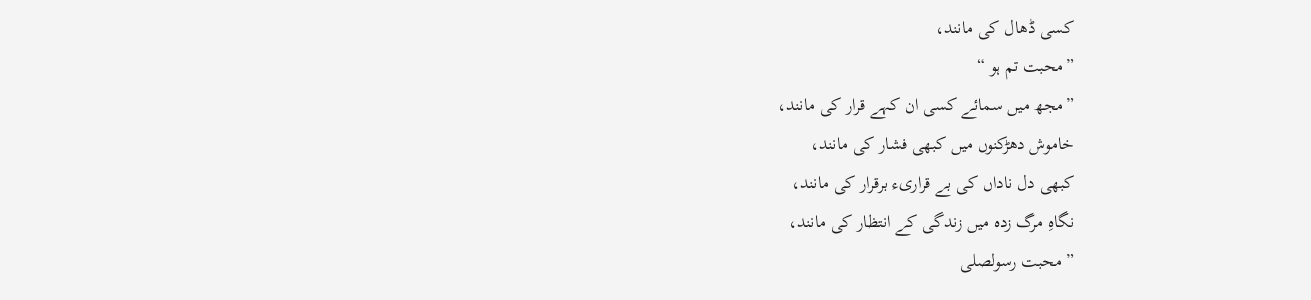کسی ڈھال کی مانند،
”محبت تم ہو “
”مجھ میں سمائے کسی ان کہے قرار کی مانند،
خاموش دھڑکنوں میں کبھی فشار کی مانند،
کبھی دل ناداں کی بے قراریء برقرار کی مانند،
نگاہِ مرگ زدہ میں زندگی کے انتظار کی مانند،
” محبت رسولصلى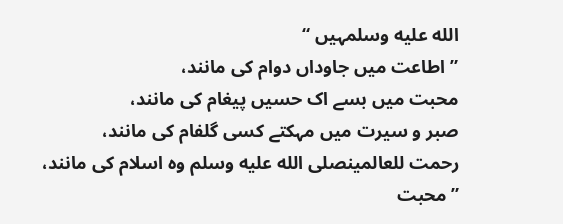الله عليه وسلمہیں “
”اطاعت میں جاوداں دوام کی مانند،
محبت میں بسے اک حسیں پیغام کی مانند،
صبر و سیرت میں مہکتے کسی گلفام کی مانند،
رحمت للعالمینصلى الله عليه وسلم وہ اسلام کی مانند،
”محبت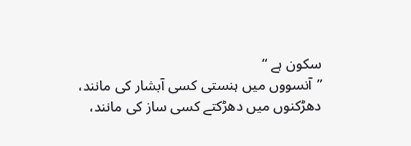سکون ہے “
”آنسووں میں ہنستی کسی آبشار کی مانند،
دھڑکنوں میں دھڑکتے کسی ساز کی مانند،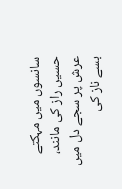سانسوں میں مہکتے حسیں راز کی مانند،
عرش پر سجے دل میں بسے ناز کی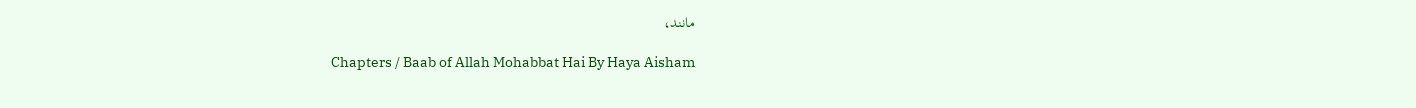مانند،

Chapters / Baab of Allah Mohabbat Hai By Haya Aisham